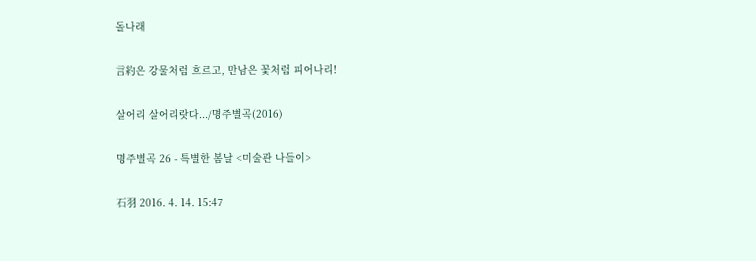돌나래

言約은 강물처럼 흐르고, 만남은 꽃처럼 피어나리!

살어리 살어리랏다.../명주별곡(2016)

명주별곡 26 - 특별한 봄날 <미술관 나들이>

石羽 2016. 4. 14. 15:47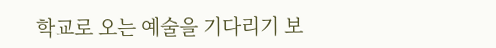학교로 오는 예술을 기다리기 보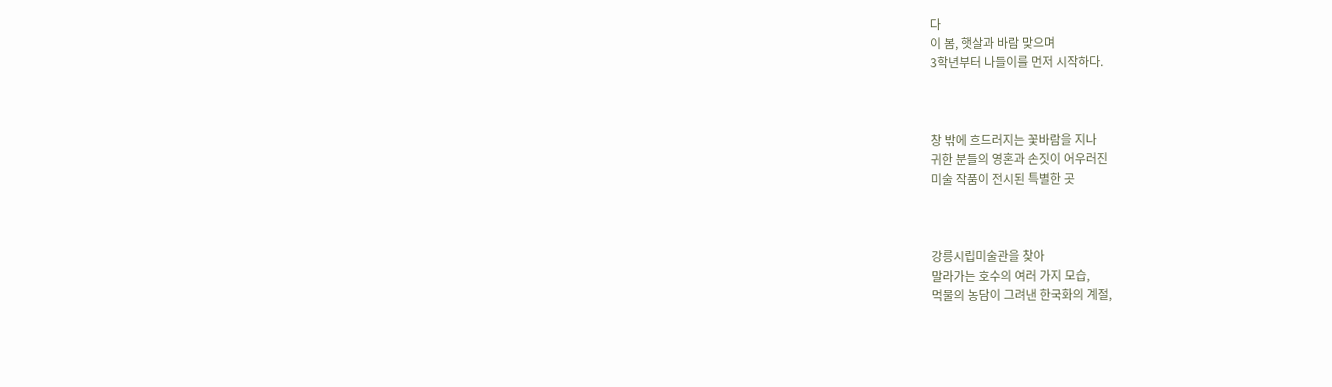다
이 봄, 햇살과 바람 맞으며
3학년부터 나들이를 먼저 시작하다.



창 밖에 흐드러지는 꽃바람을 지나
귀한 분들의 영혼과 손짓이 어우러진
미술 작품이 전시된 특별한 곳



강릉시립미술관을 찾아
말라가는 호수의 여러 가지 모습,
먹물의 농담이 그려낸 한국화의 계절,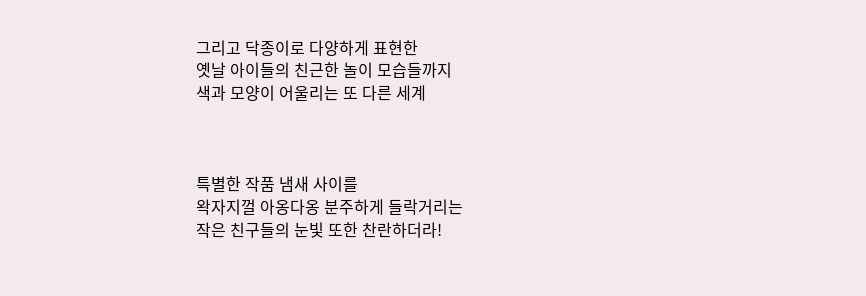그리고 닥종이로 다양하게 표현한
옛날 아이들의 친근한 놀이 모습들까지
색과 모양이 어울리는 또 다른 세계



특별한 작품 냄새 사이를
왁자지껄 아옹다옹 분주하게 들락거리는
작은 친구들의 눈빛 또한 찬란하더라!